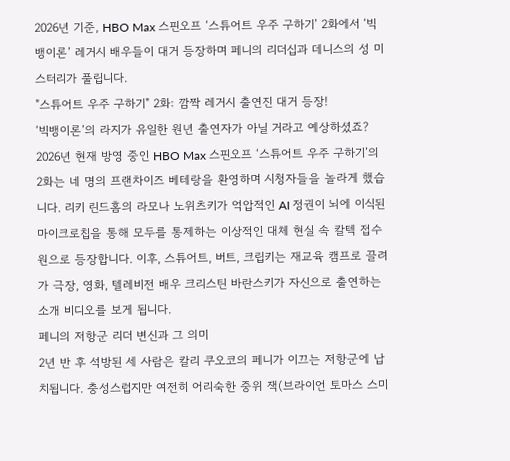2026년 기준, HBO Max 스핀오프 ‘스튜어트 우주 구하기’ 2화에서 ‘빅뱅이론’ 레거시 배우들이 대거 등장하며 페니의 리더십과 데니스의 성 미스터리가 풀립니다.
"스튜어트 우주 구하기" 2화: 깜짝 레거시 출연진 대거 등장!
‘빅뱅이론’의 라지가 유일한 원년 출연자가 아닐 거라고 예상하셨죠? 2026년 현재 방영 중인 HBO Max 스핀오프 ‘스튜어트 우주 구하기’의 2화는 네 명의 프랜차이즈 베테랑을 환영하며 시청자들을 놀라게 했습니다. 리키 린드홈의 라모나 노위츠키가 억압적인 AI 정권이 뇌에 이식된 마이크로칩을 통해 모두를 통제하는 이상적인 대체 현실 속 칼텍 접수원으로 등장합니다. 이후, 스튜어트, 버트, 크립키는 재교육 캠프로 끌려가 극장, 영화, 텔레비전 배우 크리스틴 바란스키가 자신으로 출연하는 소개 비디오를 보게 됩니다.
페니의 저항군 리더 변신과 그 의미
2년 반 후 석방된 세 사람은 칼리 쿠오코의 페니가 이끄는 저항군에 납치됩니다. 충성스럽지만 여전히 어리숙한 중위 잭(브라이언 토마스 스미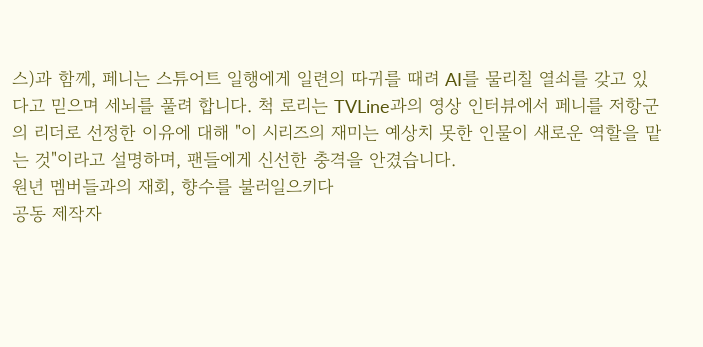스)과 함께, 페니는 스튜어트 일행에게 일련의 따귀를 때려 AI를 물리칠 열쇠를 갖고 있다고 믿으며 세뇌를 풀려 합니다. 척 로리는 TVLine과의 영상 인터뷰에서 페니를 저항군의 리더로 선정한 이유에 대해 "이 시리즈의 재미는 예상치 못한 인물이 새로운 역할을 맡는 것"이라고 설명하며, 팬들에게 신선한 충격을 안겼습니다.
원년 멤버들과의 재회, 향수를 불러일으키다
공동 제작자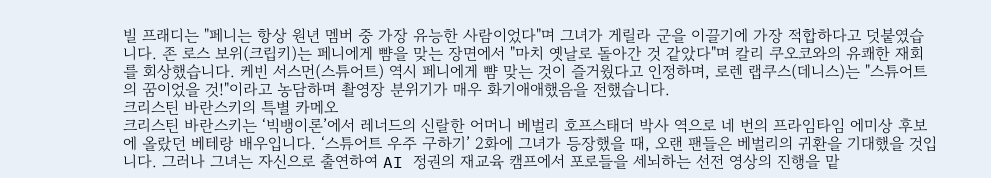빌 프래디는 "페니는 항상 원년 멤버 중 가장 유능한 사람이었다"며 그녀가 게릴라 군을 이끌기에 가장 적합하다고 덧붙였습니다. 존 로스 보위(크립키)는 페니에게 뺨을 맞는 장면에서 "마치 옛날로 돌아간 것 같았다"며 칼리 쿠오코와의 유쾌한 재회를 회상했습니다. 케빈 서스먼(스튜어트) 역시 페니에게 뺨 맞는 것이 즐거웠다고 인정하며, 로렌 랩쿠스(데니스)는 "스튜어트의 꿈이었을 것!"이라고 농담하며 촬영장 분위기가 매우 화기애애했음을 전했습니다.
크리스틴 바란스키의 특별 카메오
크리스틴 바란스키는 ‘빅뱅이론’에서 레너드의 신랄한 어머니 베벌리 호프스태더 박사 역으로 네 번의 프라임타임 에미상 후보에 올랐던 베테랑 배우입니다. ‘스튜어트 우주 구하기’ 2화에 그녀가 등장했을 때, 오랜 팬들은 베벌리의 귀환을 기대했을 것입니다. 그러나 그녀는 자신으로 출연하여 AI 정권의 재교육 캠프에서 포로들을 세뇌하는 선전 영상의 진행을 맡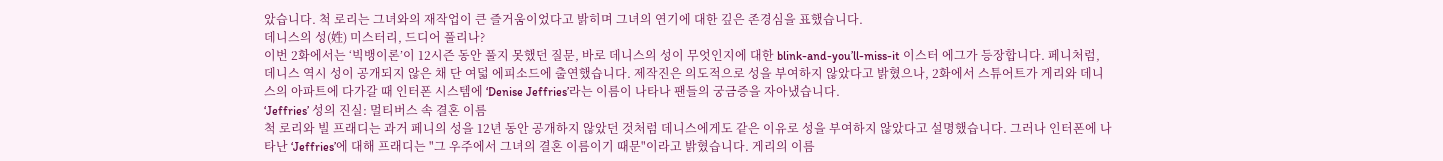았습니다. 척 로리는 그녀와의 재작업이 큰 즐거움이었다고 밝히며 그녀의 연기에 대한 깊은 존경심을 표했습니다.
데니스의 성(姓) 미스터리, 드디어 풀리나?
이번 2화에서는 ‘빅뱅이론’이 12시즌 동안 풀지 못했던 질문, 바로 데니스의 성이 무엇인지에 대한 blink-and-you’ll-miss-it 이스터 에그가 등장합니다. 페니처럼, 데니스 역시 성이 공개되지 않은 채 단 여덟 에피소드에 출연했습니다. 제작진은 의도적으로 성을 부여하지 않았다고 밝혔으나, 2화에서 스튜어트가 게리와 데니스의 아파트에 다가갈 때 인터폰 시스템에 ‘Denise Jeffries’라는 이름이 나타나 팬들의 궁금증을 자아냈습니다.
‘Jeffries’ 성의 진실: 멀티버스 속 결혼 이름
척 로리와 빌 프래디는 과거 페니의 성을 12년 동안 공개하지 않았던 것처럼 데니스에게도 같은 이유로 성을 부여하지 않았다고 설명했습니다. 그러나 인터폰에 나타난 ‘Jeffries’에 대해 프래디는 "그 우주에서 그녀의 결혼 이름이기 때문"이라고 밝혔습니다. 게리의 이름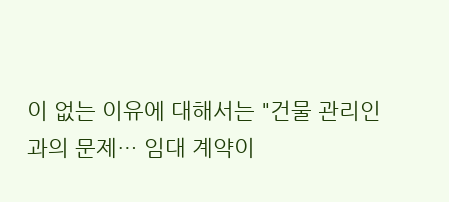이 없는 이유에 대해서는 "건물 관리인과의 문제… 임대 계약이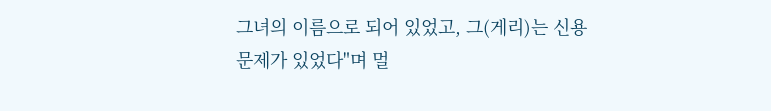그녀의 이름으로 되어 있었고, 그(게리)는 신용 문제가 있었다"며 멀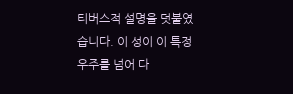티버스적 설명을 덧붙였습니다. 이 성이 이 특정 우주를 넘어 다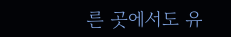른 곳에서도 유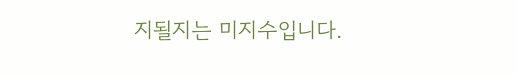지될지는 미지수입니다.